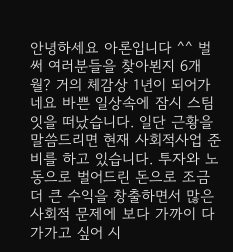안녕하세요 아론입니다 ^^ 벌써 여러분들을 찾아뵌지 6개월? 거의 체감상 1년이 되어가네요 바쁜 일상속에 잠시 스팀잇을 떠났습니다. 일단 근황을 말씀드리면 현재 사회적사업 준비를 하고 있습니다. 투자와 노동으로 벌어드린 돈으로 조금더 큰 수익을 창출하면서 많은 사회적 문제에 보다 가까이 다가가고 싶어 시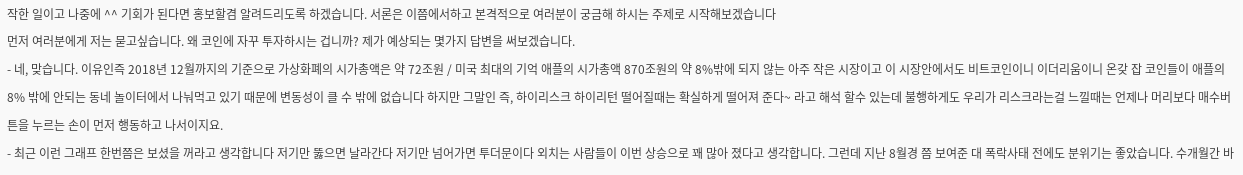작한 일이고 나중에 ^^ 기회가 된다면 홍보할겸 알려드리도록 하겠습니다. 서론은 이쯤에서하고 본격적으로 여러분이 궁금해 하시는 주제로 시작해보겠습니다
먼저 여러분에게 저는 묻고싶습니다. 왜 코인에 자꾸 투자하시는 겁니까? 제가 예상되는 몇가지 답변을 써보겠습니다.
- 네, 맞습니다. 이유인즉 2018년 12월까지의 기준으로 가상화폐의 시가총액은 약 72조원 / 미국 최대의 기억 애플의 시가총액 870조원의 약 8%밖에 되지 않는 아주 작은 시장이고 이 시장안에서도 비트코인이니 이더리움이니 온갖 잡 코인들이 애플의 8% 밖에 안되는 동네 놀이터에서 나눠먹고 있기 때문에 변동성이 클 수 밖에 없습니다 하지만 그말인 즉, 하이리스크 하이리턴 떨어질때는 확실하게 떨어져 준다~ 라고 해석 할수 있는데 불행하게도 우리가 리스크라는걸 느낄때는 언제나 머리보다 매수버튼을 누르는 손이 먼저 행동하고 나서이지요.
- 최근 이런 그래프 한번쯤은 보셨을 꺼라고 생각합니다 저기만 뚫으면 날라간다 저기만 넘어가면 투더문이다 외치는 사람들이 이번 상승으로 꽤 많아 졌다고 생각합니다. 그런데 지난 8월경 쯤 보여준 대 폭락사태 전에도 분위기는 좋았습니다. 수개월간 바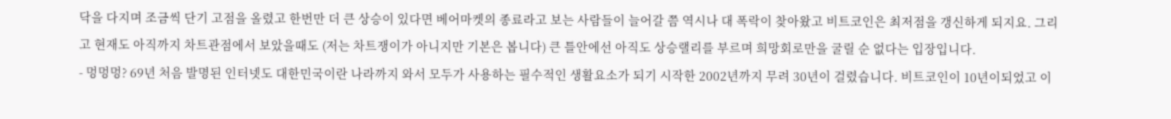닥을 다지며 조금씩 단기 고점을 올렸고 한번만 더 큰 상승이 있다면 베어마켓의 종료라고 보는 사람들이 늘어갈 쯤 역시나 대 폭락이 찾아왔고 비트코인은 최저점을 갱신하게 되지요. 그리고 현재도 아직까지 차트관점에서 보았을때도 (저는 차트쟁이가 아니지만 기본은 봅니다) 큰 틀안에선 아직도 상승랠리를 부르며 희망회로만을 굴릴 순 없다는 입장입니다.
- 멍멍멍? 69년 처음 발명된 인터넷도 대한민국이란 나라까지 와서 모두가 사용하는 필수적인 생활요소가 되기 시작한 2002년까지 무려 30년이 걸렸습니다. 비트코인이 10년이되었고 이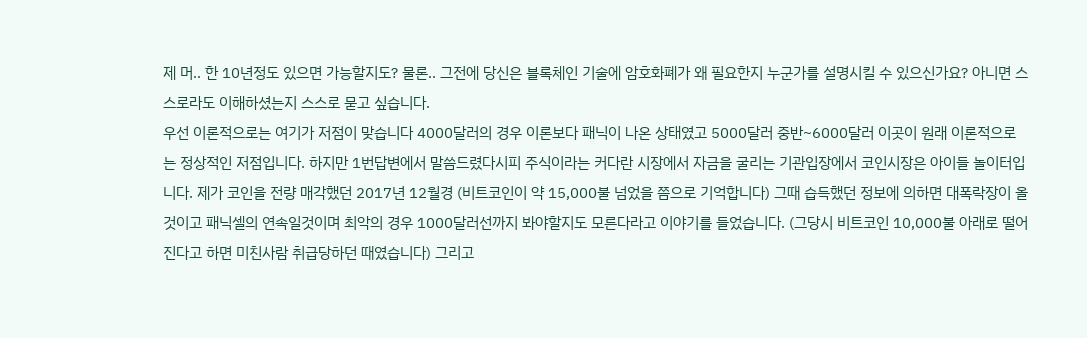제 머.. 한 10년정도 있으면 가능할지도? 물론.. 그전에 당신은 블록체인 기술에 암호화폐가 왜 필요한지 누군가를 설명시킬 수 있으신가요? 아니면 스스로라도 이해하셨는지 스스로 묻고 싶습니다.
우선 이론적으로는 여기가 저점이 맞습니다 4000달러의 경우 이론보다 패닉이 나온 상태였고 5000달러 중반~6000달러 이곳이 원래 이론적으로는 정상적인 저점입니다. 하지만 1번답변에서 말씀드렸다시피 주식이라는 커다란 시장에서 자금을 굴리는 기관입장에서 코인시장은 아이들 놀이터입니다. 제가 코인을 전량 매각했던 2017년 12월경 (비트코인이 약 15,000불 넘었을 쯤으로 기억합니다) 그때 습득했던 정보에 의하면 대폭락장이 올것이고 패닉셀의 연속일것이며 최악의 경우 1000달러선까지 봐야할지도 모른다라고 이야기를 들었습니다. (그당시 비트코인 10,000불 아래로 떨어진다고 하면 미친사람 취급당하던 때였습니다) 그리고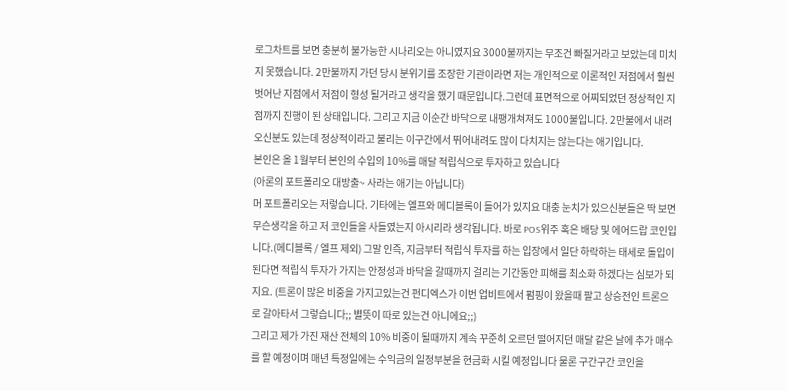로그차트를 보면 충분히 불가능한 시나리오는 아니였지요 3000불까지는 무조건 빠질거라고 보았는데 미치지 못했습니다. 2만불까지 가던 당시 분위기를 조장한 기관이라면 저는 개인적으로 이론적인 저점에서 훨씬 벗어난 지점에서 저점이 형성 될거라고 생각을 했기 때문입니다.그런데 표면적으로 어찌되었던 정상적인 지점까지 진행이 된 상태입니다. 그리고 지금 이순간 바닥으로 내팽개쳐져도 1000불입니다. 2만불에서 내려오신분도 있는데 정상적이라고 불리는 이구간에서 뛰어내려도 많이 다치지는 않는다는 애기입니다.
본인은 올 1월부터 본인의 수입의 10%를 매달 적립식으로 투자하고 있습니다
(아론의 포트폴리오 대방출~ 사라는 애기는 아닙니다)
머 포트폴리오는 저렇습니다. 기타에는 엘프와 메디블록이 들어가 있지요 대충 눈치가 있으신분들은 딱 보면 무슨생각을 하고 저 코인들을 사들였는지 아시리라 생각됩니다. 바로 POS위주 혹은 배당 및 에어드랍 코인입니다.(메디블록 / 엘프 제외) 그말 인즉, 지금부터 적립식 투자를 하는 입장에서 일단 하락하는 태세로 돌입이 된다면 적립식 투자가 가지는 안정성과 바닥을 갈때까지 걸리는 기간동안 피해를 최소화 하겠다는 심보가 되지요. (트론이 많은 비중을 가지고있는건 펀디엑스가 이번 업비트에서 펌핑이 왔을때 팔고 상승전인 트론으로 갈아타서 그렇습니다;; 별뜻이 따로 있는건 아니에요;;)
그리고 제가 가진 재산 전체의 10% 비중이 될때까지 계속 꾸준히 오르던 떨어지던 매달 같은 날에 추가 매수를 할 예정이며 매년 특정일에는 수익금의 일정부분을 현금화 시킬 예정입니다 물론 구간구간 코인을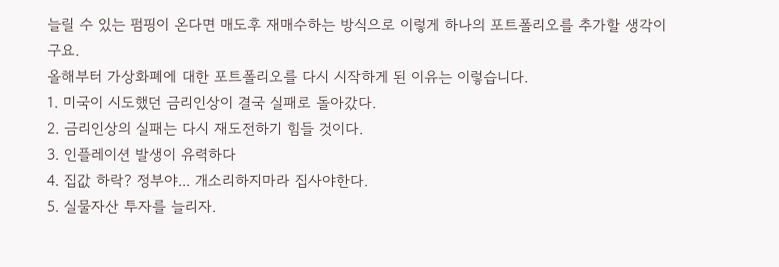늘릴 수 있는 펌핑이 온다면 매도후 재매수하는 방식으로 이렇게 하나의 포트폴리오를 추가할 생각이구요.
올해부터 가상화폐에 대한 포트폴리오를 다시 시작하게 된 이유는 이렇습니다.
1. 미국이 시도했던 금리인상이 결국 실패로 돌아갔다.
2. 금리인상의 실패는 다시 재도전하기 힘들 것이다.
3. 인플레이션 발생이 유력하다
4. 집값 하락? 정부야... 개소리하지마라 집사야한다.
5. 실물자산 투자를 늘리자.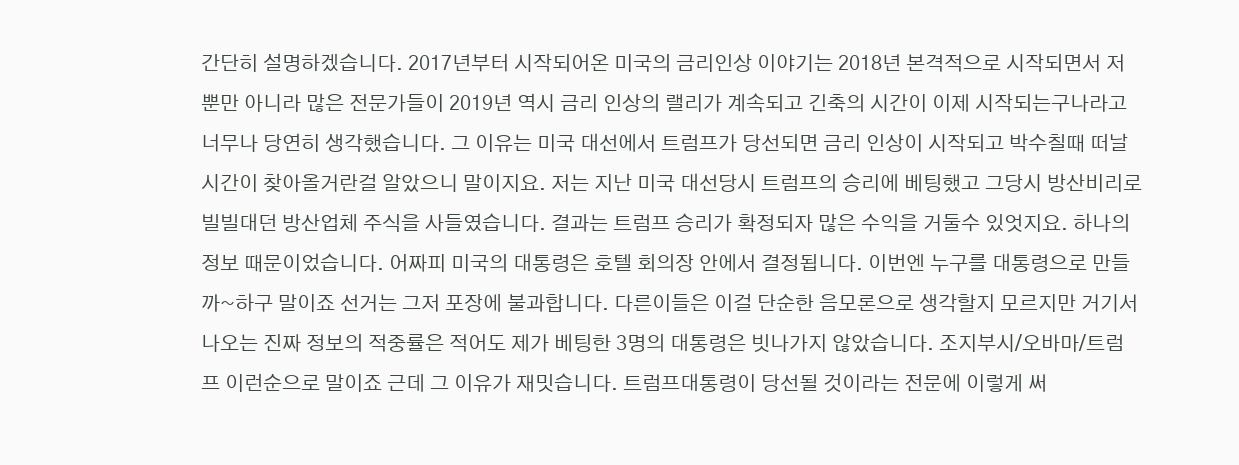간단히 설명하겠습니다. 2017년부터 시작되어온 미국의 금리인상 이야기는 2018년 본격적으로 시작되면서 저 뿐만 아니라 많은 전문가들이 2019년 역시 금리 인상의 랠리가 계속되고 긴축의 시간이 이제 시작되는구나라고 너무나 당연히 생각했습니다. 그 이유는 미국 대선에서 트럼프가 당선되면 금리 인상이 시작되고 박수칠때 떠날 시간이 찾아올거란걸 알았으니 말이지요. 저는 지난 미국 대선당시 트럼프의 승리에 베팅했고 그당시 방산비리로 빌빌대던 방산업체 주식을 사들였습니다. 결과는 트럼프 승리가 확정되자 많은 수익을 거둘수 있엇지요. 하나의 정보 때문이었습니다. 어짜피 미국의 대통령은 호텔 회의장 안에서 결정됩니다. 이번엔 누구를 대통령으로 만들까~하구 말이죠 선거는 그저 포장에 불과합니다. 다른이들은 이걸 단순한 음모론으로 생각할지 모르지만 거기서 나오는 진짜 정보의 적중률은 적어도 제가 베팅한 3명의 대통령은 빗나가지 않았습니다. 조지부시/오바마/트럼프 이런순으로 말이죠 근데 그 이유가 재밋습니다. 트럼프대통령이 당선될 것이라는 전문에 이렇게 써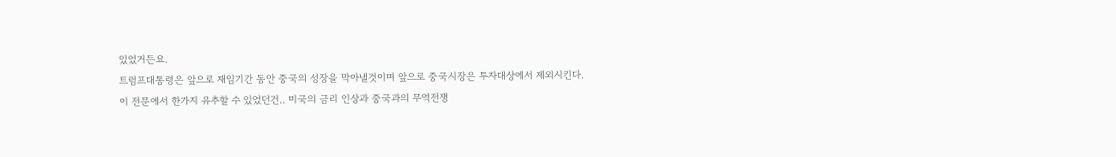있었거든요.
트럼프대통령은 앞으로 재임기간 동안 중국의 성장을 막아낼것이며 앞으로 중국시장은 투자대상에서 제외시킨다.
이 전문에서 한가지 유추할 수 있었던건.. 미국의 금리 인상과 중국과의 무역전쟁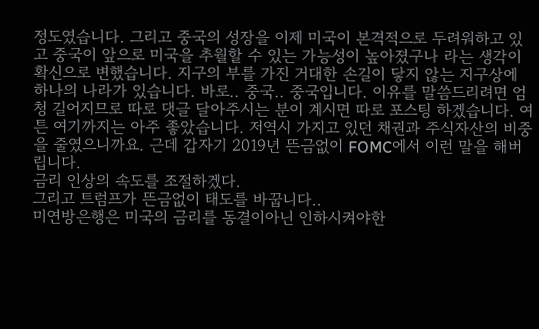정도였습니다. 그리고 중국의 성장을 이제 미국이 본격적으로 두려워하고 있고 중국이 앞으로 미국을 추월할 수 있는 가능성이 높아졌구나 라는 생각이 확신으로 변했습니다. 지구의 부를 가진 거대한 손길이 닿지 않는 지구상에 하나의 나라가 있습니다. 바로.. 중국.. 중국입니다. 이유를 말씀드리려면 엄청 길어지므로 따로 댓글 달아주시는 분이 계시면 따로 포스팅 하겠습니다. 여튼 여기까지는 아주 좋았습니다. 저역시 가지고 있던 채권과 주식자산의 비중을 줄였으니까요. 근데 갑자기 2019년 뜬금없이 FOMC에서 이런 말을 해버립니다.
금리 인상의 속도를 조절하겠다.
그리고 트럼프가 뜬금없이 태도를 바꿉니다..
미연방은행은 미국의 금리를 동결이아닌 인하시켜야한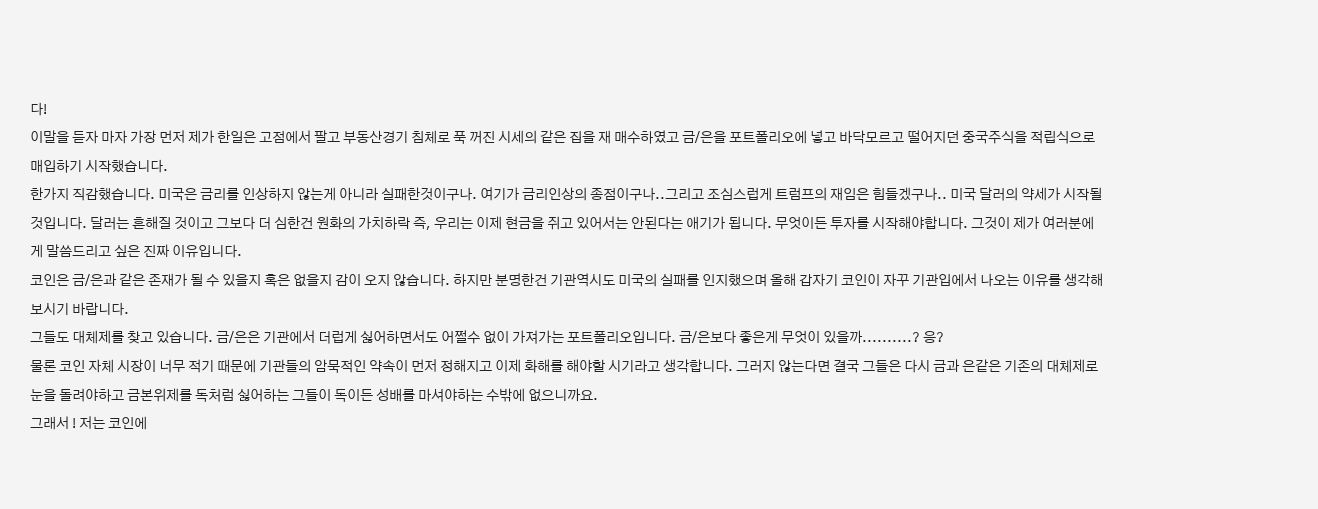다!
이말을 듣자 마자 가장 먼저 제가 한일은 고점에서 팔고 부동산경기 침체로 푹 꺼진 시세의 같은 집을 재 매수하였고 금/은을 포트폴리오에 넣고 바닥모르고 떨어지던 중국주식을 적립식으로 매입하기 시작했습니다.
한가지 직감했습니다. 미국은 금리를 인상하지 않는게 아니라 실패한것이구나. 여기가 금리인상의 종점이구나..그리고 조심스럽게 트럼프의 재임은 힘들겠구나.. 미국 달러의 약세가 시작될것입니다. 달러는 흔해질 것이고 그보다 더 심한건 원화의 가치하락 즉, 우리는 이제 현금을 쥐고 있어서는 안된다는 애기가 됩니다. 무엇이든 투자를 시작해야합니다. 그것이 제가 여러분에게 말씀드리고 싶은 진짜 이유입니다.
코인은 금/은과 같은 존재가 될 수 있을지 혹은 없을지 감이 오지 않습니다. 하지만 분명한건 기관역시도 미국의 실패를 인지했으며 올해 갑자기 코인이 자꾸 기관입에서 나오는 이유를 생각해보시기 바랍니다.
그들도 대체제를 찾고 있습니다. 금/은은 기관에서 더럽게 싫어하면서도 어쩔수 없이 가져가는 포트폴리오입니다. 금/은보다 좋은게 무엇이 있을까..........? 응?
물론 코인 자체 시장이 너무 적기 때문에 기관들의 암묵적인 약속이 먼저 정해지고 이제 화해를 해야할 시기라고 생각합니다. 그러지 않는다면 결국 그들은 다시 금과 은같은 기존의 대체제로 눈을 돌려야하고 금본위제를 독처럼 싫어하는 그들이 독이든 성배를 마셔야하는 수밖에 없으니까요.
그래서 ! 저는 코인에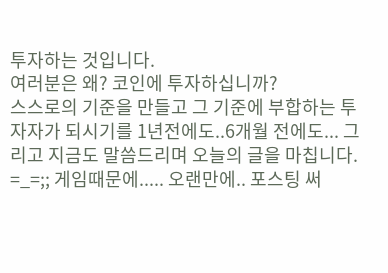투자하는 것입니다.
여러분은 왜? 코인에 투자하십니까?
스스로의 기준을 만들고 그 기준에 부합하는 투자자가 되시기를 1년전에도..6개월 전에도... 그리고 지금도 말씀드리며 오늘의 글을 마칩니다.
=_=;; 게임때문에..... 오랜만에.. 포스팅 써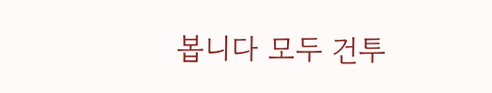봅니다 모두 건투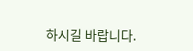하시길 바랍니다.